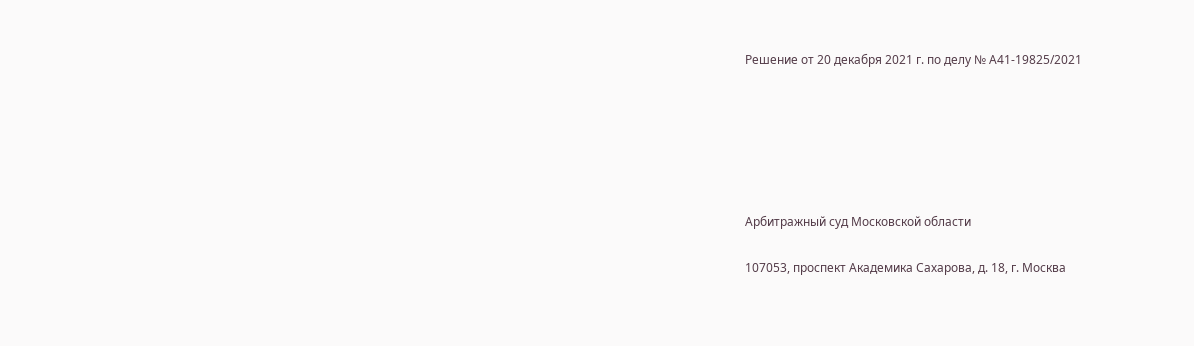Решение от 20 декабря 2021 г. по делу № А41-19825/2021






Арбитражный суд Московской области

107053, проспект Академика Сахарова, д. 18, г. Москва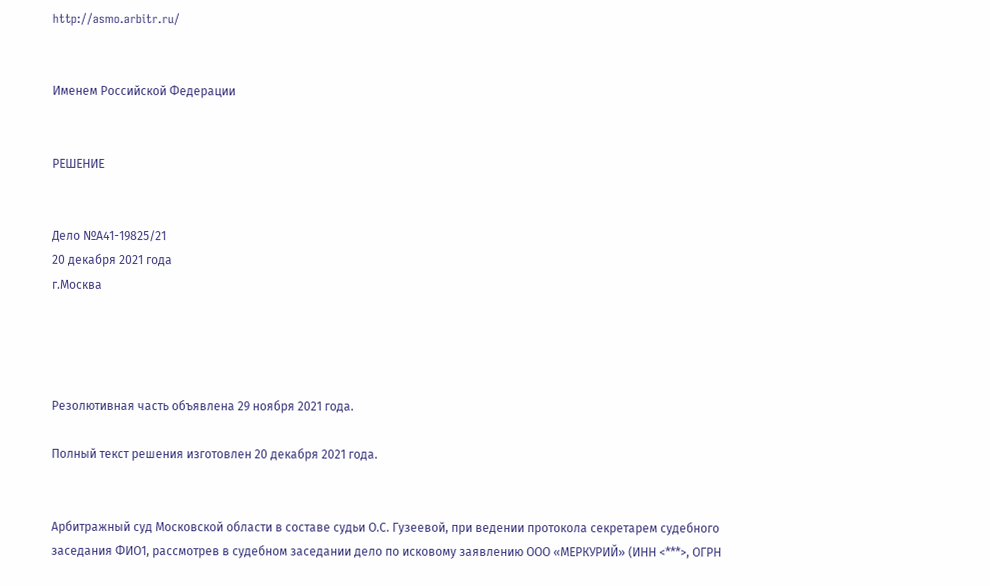http://asmo.arbitr.ru/


Именем Российской Федерации


РЕШЕНИЕ


Дело №А41-19825/21
20 декабря 2021 года
г.Москва




Резолютивная часть объявлена 29 ноября 2021 года.

Полный текст решения изготовлен 20 декабря 2021 года.


Арбитражный суд Московской области в составе судьи О.С. Гузеевой, при ведении протокола секретарем судебного заседания ФИО1, рассмотрев в судебном заседании дело по исковому заявлению ООО «МЕРКУРИЙ» (ИНН <***>, ОГРН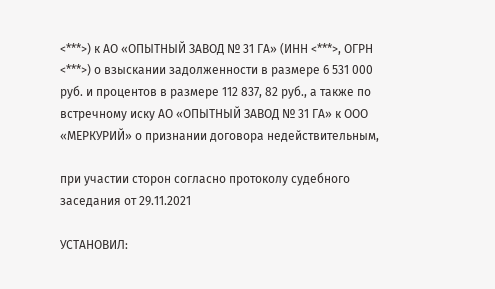<***>) к АО «ОПЫТНЫЙ ЗАВОД № 31 ГА» (ИНН <***>, ОГРН <***>) о взыскании задолженности в размере 6 531 000 руб. и процентов в размере 112 837, 82 руб., а также по встречному иску АО «ОПЫТНЫЙ ЗАВОД № 31 ГА» к ООО «МЕРКУРИЙ» о признании договора недействительным,

при участии сторон согласно протоколу судебного заседания от 29.11.2021

УСТАНОВИЛ: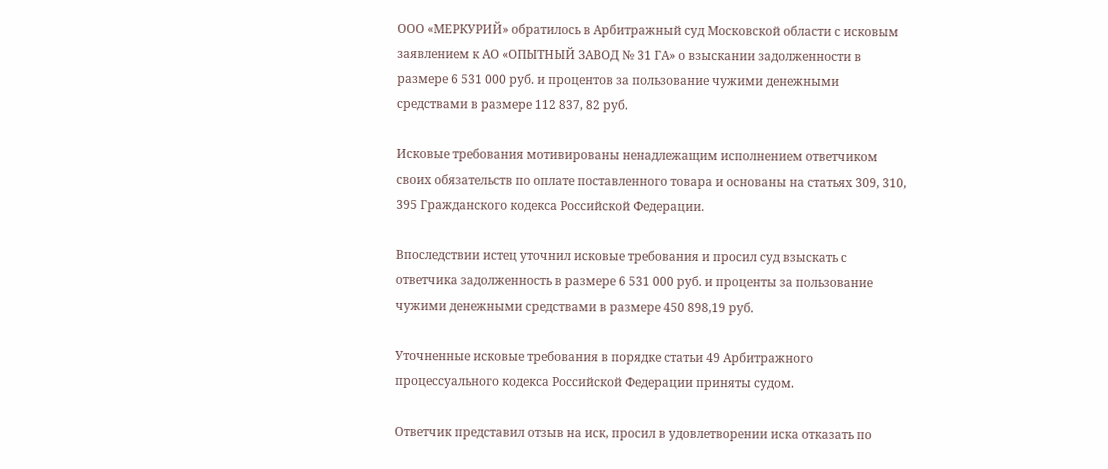ООО «МЕРКУРИЙ» обратилось в Арбитражный суд Московской области с исковым заявлением к АО «ОПЫТНЫЙ ЗАВОД № 31 ГА» о взыскании задолженности в размере 6 531 000 руб. и процентов за пользование чужими денежными средствами в размере 112 837, 82 руб.

Исковые требования мотивированы ненадлежащим исполнением ответчиком своих обязательств по оплате поставленного товара и основаны на статьях 309, 310, 395 Гражданского кодекса Российской Федерации.

Впоследствии истец уточнил исковые требования и просил суд взыскать с ответчика задолженность в размере 6 531 000 руб. и проценты за пользование чужими денежными средствами в размере 450 898,19 руб.

Уточненные исковые требования в порядке статьи 49 Арбитражного процессуального кодекса Российской Федерации приняты судом.

Ответчик представил отзыв на иск, просил в удовлетворении иска отказать по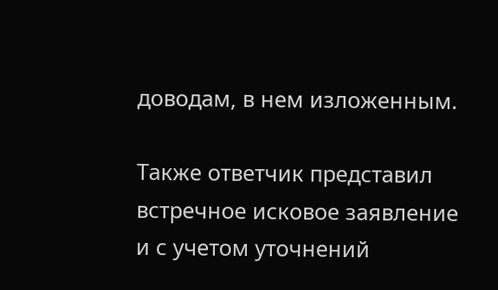доводам, в нем изложенным.

Также ответчик представил встречное исковое заявление и с учетом уточнений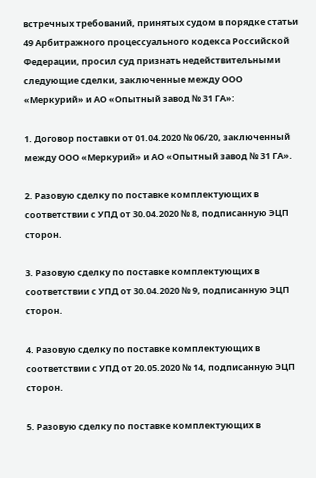встречных требований, принятых судом в порядке статьи 49 Арбитражного процессуального кодекса Российской Федерации, просил суд признать недействительными следующие сделки, заключенные между ООО «Меркурий» и АО «Опытный завод № 31 ГА»:

1. Договор поставки от 01.04.2020 № 06/20, заключенный между ООО «Меркурий» и АО «Опытный завод № 31 ГА».

2. Разовую сделку по поставке комплектующих в соответствии с УПД от 30.04.2020 № 8, подписанную ЭЦП сторон.

3. Разовую сделку по поставке комплектующих в соответствии с УПД от 30.04.2020 № 9, подписанную ЭЦП сторон.

4. Разовую сделку по поставке комплектующих в соответствии с УПД от 20.05.2020 № 14, подписанную ЭЦП сторон.

5. Разовую сделку по поставке комплектующих в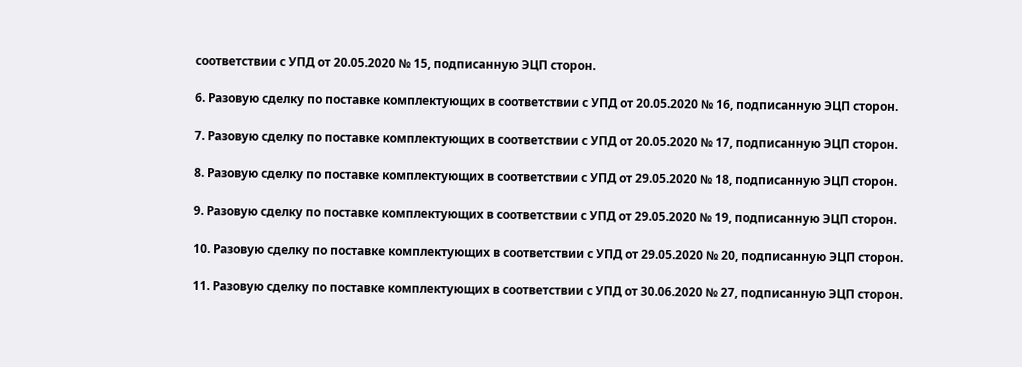соответствии с УПД от 20.05.2020 № 15, подписанную ЭЦП сторон.

6. Разовую сделку по поставке комплектующих в соответствии с УПД от 20.05.2020 № 16, подписанную ЭЦП сторон.

7. Разовую сделку по поставке комплектующих в соответствии с УПД от 20.05.2020 № 17, подписанную ЭЦП сторон.

8. Разовую сделку по поставке комплектующих в соответствии с УПД от 29.05.2020 № 18, подписанную ЭЦП сторон.

9. Разовую сделку по поставке комплектующих в соответствии с УПД от 29.05.2020 № 19, подписанную ЭЦП сторон.

10. Разовую сделку по поставке комплектующих в соответствии с УПД от 29.05.2020 № 20, подписанную ЭЦП сторон.

11. Разовую сделку по поставке комплектующих в соответствии с УПД от 30.06.2020 № 27, подписанную ЭЦП сторон.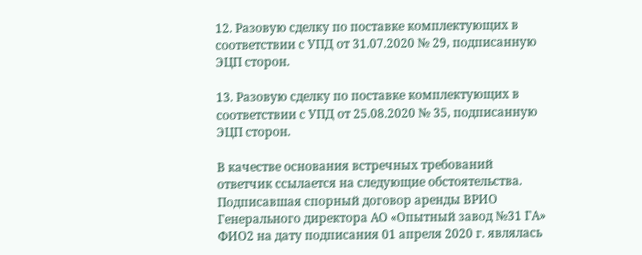12. Разовую сделку по поставке комплектующих в соответствии с УПД от 31.07.2020 № 29, подписанную ЭЦП сторон.

13. Разовую сделку по поставке комплектующих в соответствии с УПД от 25.08.2020 № 35, подписанную ЭЦП сторон.

В качестве основания встречных требований ответчик ссылается на следующие обстоятельства. Подписавшая спорный договор аренды ВРИО Генерального директора АО «Опытный завод №31 ГА» ФИО2 на дату подписания 01 апреля 2020 г. являлась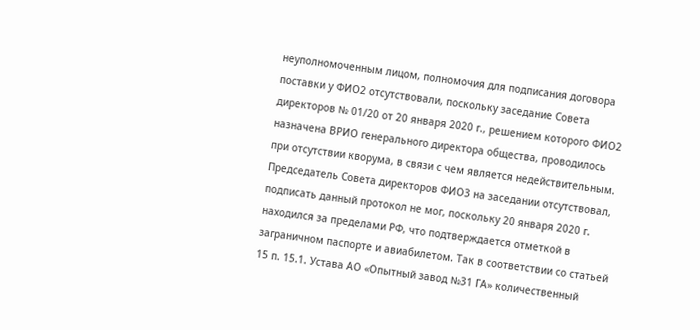неуполномоченным лицом, полномочия для подписания договора поставки у ФИО2 отсутствовали, поскольку заседание Совета директоров № 01/20 от 20 января 2020 г., решением которого ФИО2 назначена ВРИО генерального директора общества, проводилось при отсутствии кворума, в связи с чем является недействительным. Председатель Совета директоров ФИО3 на заседании отсутствовал, подписать данный протокол не мог, поскольку 20 января 2020 г. находился за пределами РФ, что подтверждается отметкой в заграничном паспорте и авиабилетом. Так в соответствии со статьей 15 п. 15.1. Устава АО «Опытный завод №31 ГА» количественный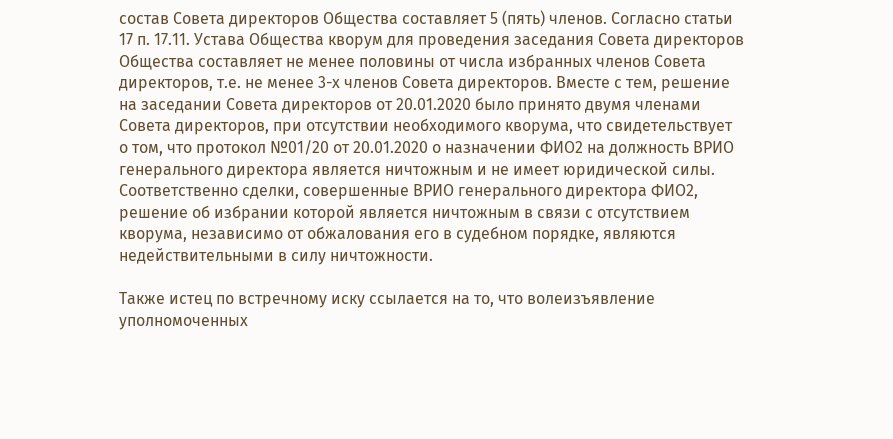состав Совета директоров Общества составляет 5 (пять) членов. Согласно статьи 17 п. 17.11. Устава Общества кворум для проведения заседания Совета директоров Общества составляет не менее половины от числа избранных членов Совета директоров, т.е. не менее 3-х членов Совета директоров. Вместе с тем, решение на заседании Совета директоров от 20.01.2020 было принято двумя членами Совета директоров, при отсутствии необходимого кворума, что свидетельствует о том, что протокол №01/20 от 20.01.2020 о назначении ФИО2 на должность ВРИО генерального директора является ничтожным и не имеет юридической силы. Соответственно сделки, совершенные ВРИО генерального директора ФИО2, решение об избрании которой является ничтожным в связи с отсутствием кворума, независимо от обжалования его в судебном порядке, являются недействительными в силу ничтожности.

Также истец по встречному иску ссылается на то, что волеизъявление уполномоченных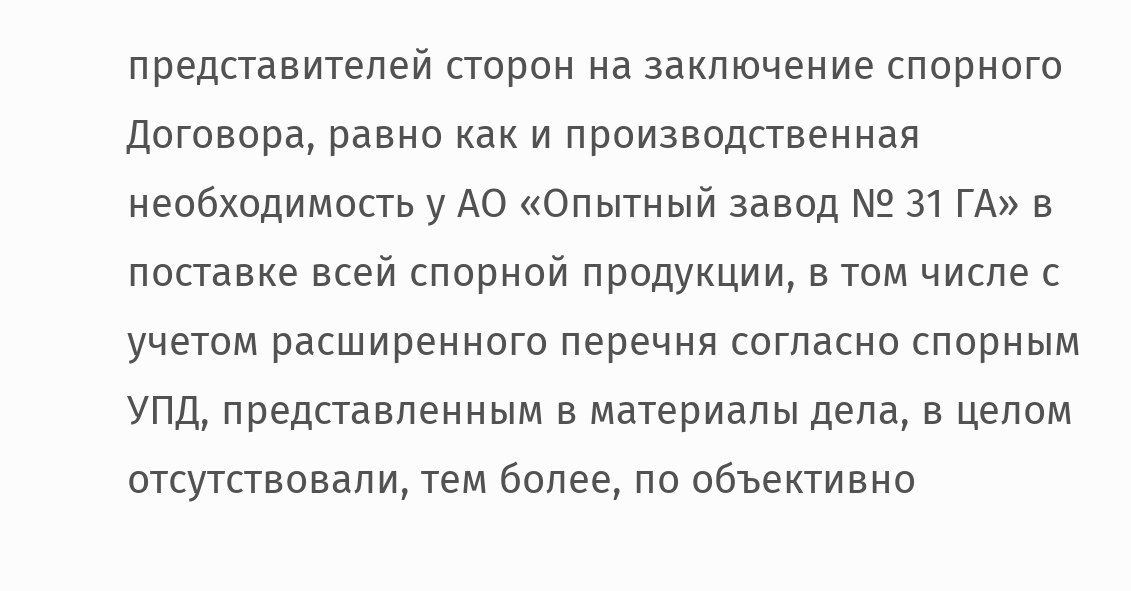представителей сторон на заключение спорного Договора, равно как и производственная необходимость у АО «Опытный завод № 31 ГА» в поставке всей спорной продукции, в том числе с учетом расширенного перечня согласно спорным УПД, представленным в материалы дела, в целом отсутствовали, тем более, по объективно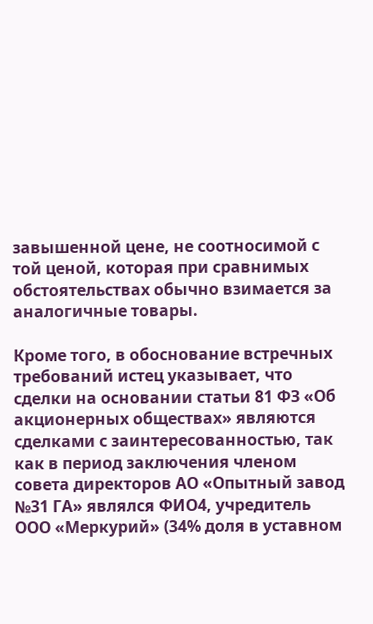завышенной цене, не соотносимой с той ценой, которая при сравнимых обстоятельствах обычно взимается за аналогичные товары.

Кроме того, в обоснование встречных требований истец указывает, что сделки на основании статьи 81 ФЗ «Об акционерных обществах» являются сделками с заинтересованностью, так как в период заключения членом совета директоров АО «Опытный завод №31 ГА» являлся ФИО4, учредитель ООО «Меркурий» (34% доля в уставном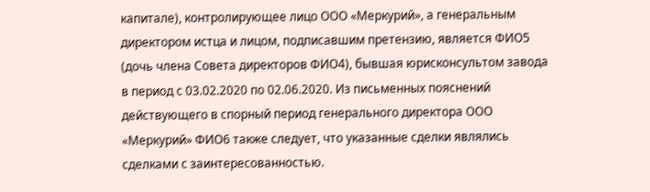капитале), контролирующее лицо ООО «Меркурий», а генеральным директором истца и лицом, подписавшим претензию, является ФИО5 (дочь члена Совета директоров ФИО4), бывшая юрисконсультом завода в период с 03.02.2020 по 02.06.2020. Из письменных пояснений действующего в спорный период генерального директора ООО «Меркурий» ФИО6 также следует, что указанные сделки являлись сделками с заинтересованностью.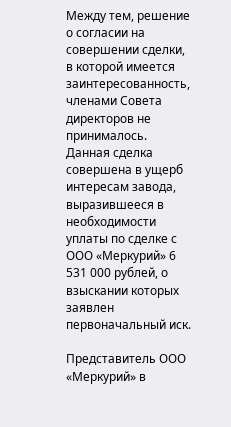Между тем, решение о согласии на совершении сделки, в которой имеется заинтересованность, членами Совета директоров не принималось. Данная сделка совершена в ущерб интересам завода, выразившееся в необходимости уплаты по сделке с ООО «Меркурий» 6 531 000 рублей, о взыскании которых заявлен первоначальный иск.

Представитель ООО «Меркурий» в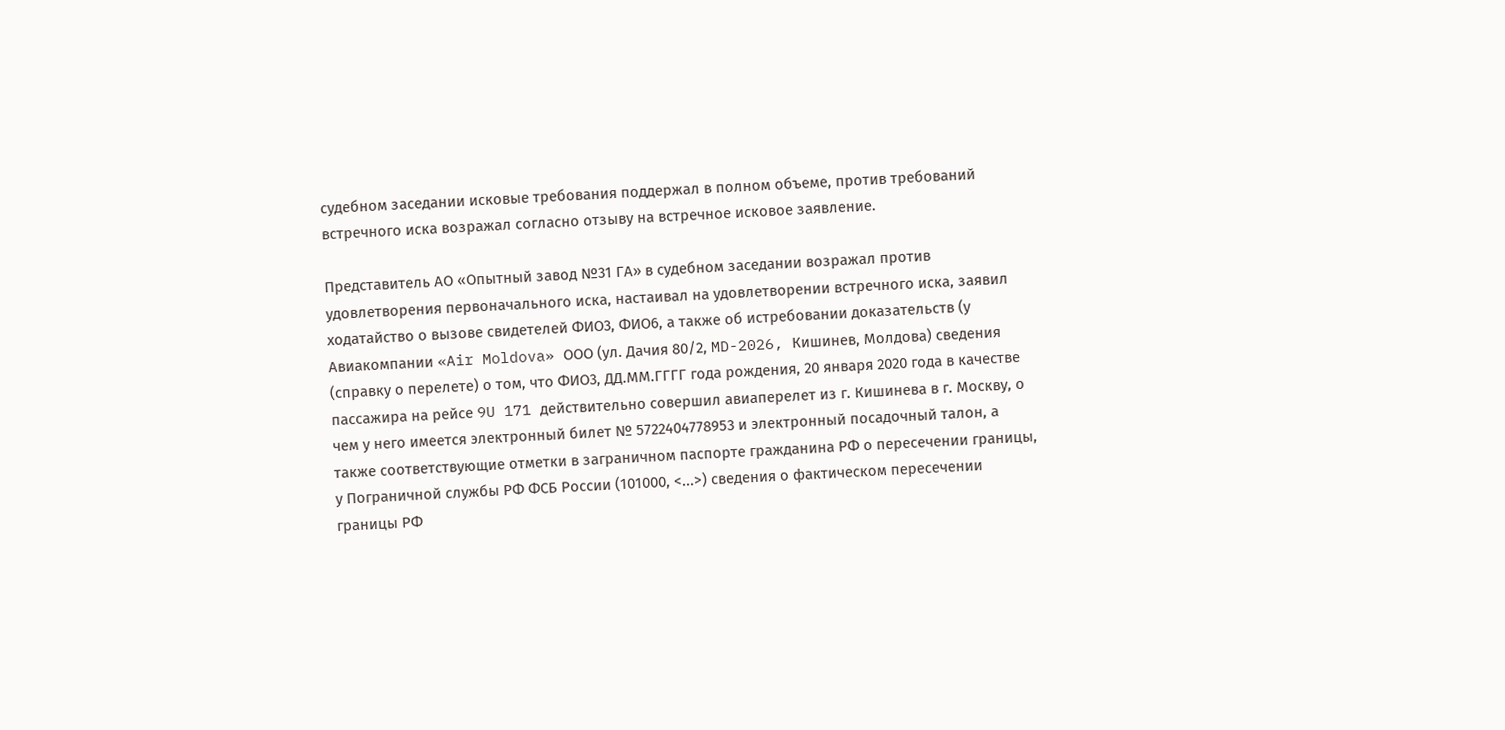судебном заседании исковые требования поддержал в полном объеме, против требований встречного иска возражал согласно отзыву на встречное исковое заявление.

Представитель АО «Опытный завод №31 ГА» в судебном заседании возражал против удовлетворения первоначального иска, настаивал на удовлетворении встречного иска, заявил ходатайство о вызове свидетелей ФИО3, ФИО6, а также об истребовании доказательств (у Авиакомпании «Air Moldova» ООО (ул. Дачия 80/2, MD-2026, Кишинев, Молдова) сведения (справку о перелете) о том, что ФИО3, ДД.ММ.ГГГГ года рождения, 20 января 2020 года в качестве пассажира на рейсе 9U 171 действительно совершил авиаперелет из г. Кишинева в г. Москву, о чем у него имеется электронный билет № 5722404778953 и электронный посадочный талон, а также соответствующие отметки в заграничном паспорте гражданина РФ о пересечении границы, у Пограничной службы РФ ФСБ России (101000, <...>) сведения о фактическом пересечении границы РФ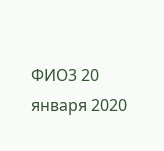ФИО3 20 января 2020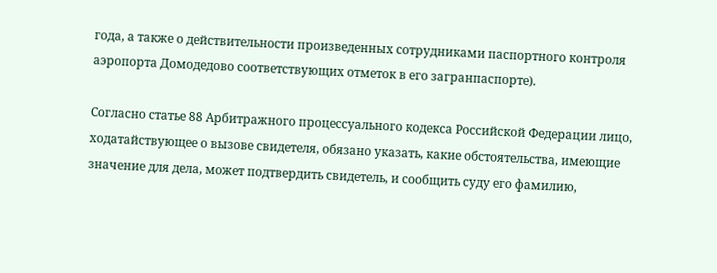года, а также о действительности произведенных сотрудниками паспортного контроля аэропорта Домодедово соответствующих отметок в его загранпаспорте).

Согласно статье 88 Арбитражного процессуального кодекса Российской Федерации лицо, ходатайствующее о вызове свидетеля, обязано указать, какие обстоятельства, имеющие значение для дела, может подтвердить свидетель, и сообщить суду его фамилию,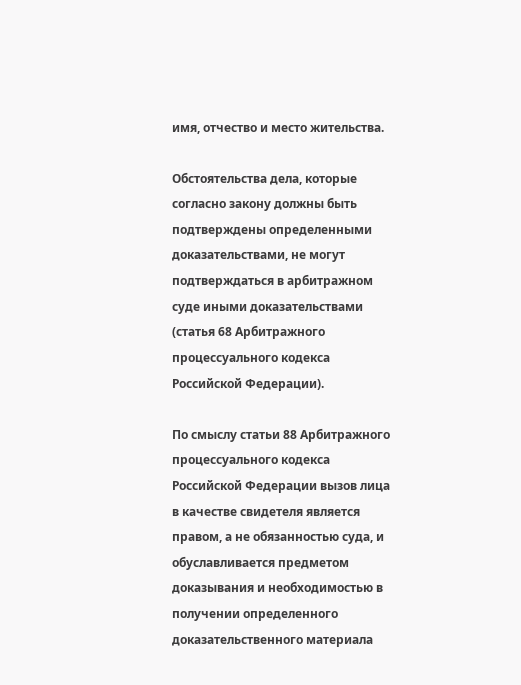имя, отчество и место жительства.

Обстоятельства дела, которые согласно закону должны быть подтверждены определенными доказательствами, не могут подтверждаться в арбитражном суде иными доказательствами (статья 68 Арбитражного процессуального кодекса Российской Федерации).

По смыслу статьи 88 Арбитражного процессуального кодекса Российской Федерации вызов лица в качестве свидетеля является правом, а не обязанностью суда, и обуславливается предметом доказывания и необходимостью в получении определенного доказательственного материала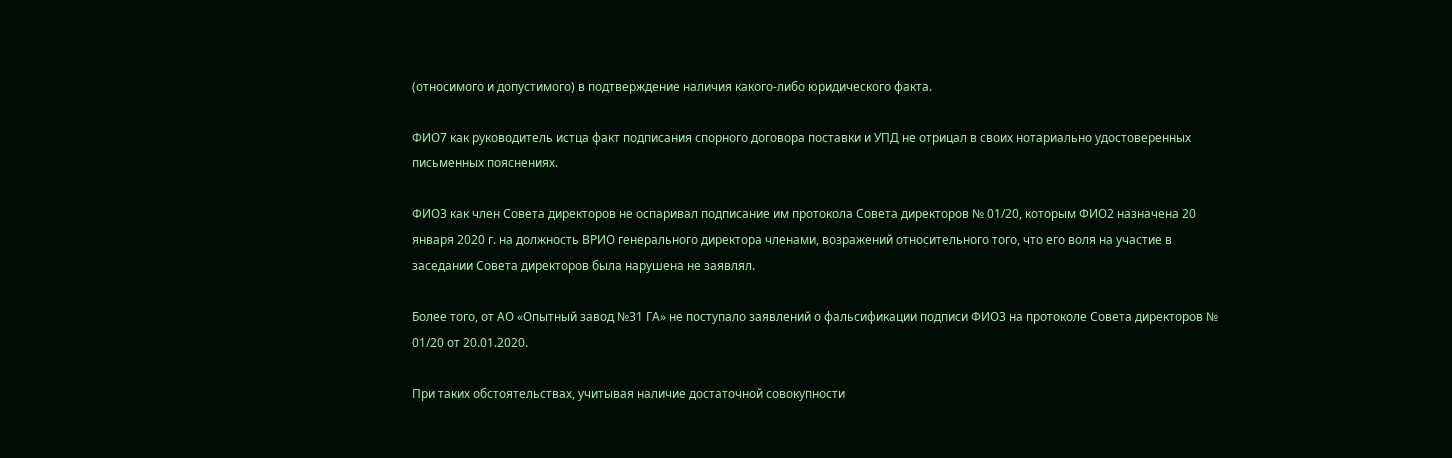(относимого и допустимого) в подтверждение наличия какого-либо юридического факта.

ФИО7 как руководитель истца факт подписания спорного договора поставки и УПД не отрицал в своих нотариально удостоверенных письменных пояснениях.

ФИО3 как член Совета директоров не оспаривал подписание им протокола Совета директоров № 01/20, которым ФИО2 назначена 20 января 2020 г. на должность ВРИО генерального директора членами, возражений относительного того, что его воля на участие в заседании Совета директоров была нарушена не заявлял.

Более того, от АО «Опытный завод №31 ГА» не поступало заявлений о фальсификации подписи ФИО3 на протоколе Совета директоров № 01/20 от 20.01.2020.

При таких обстоятельствах, учитывая наличие достаточной совокупности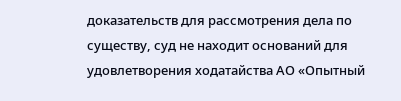доказательств для рассмотрения дела по существу, суд не находит оснований для удовлетворения ходатайства АО «Опытный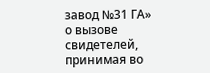завод №31 ГА» о вызове свидетелей, принимая во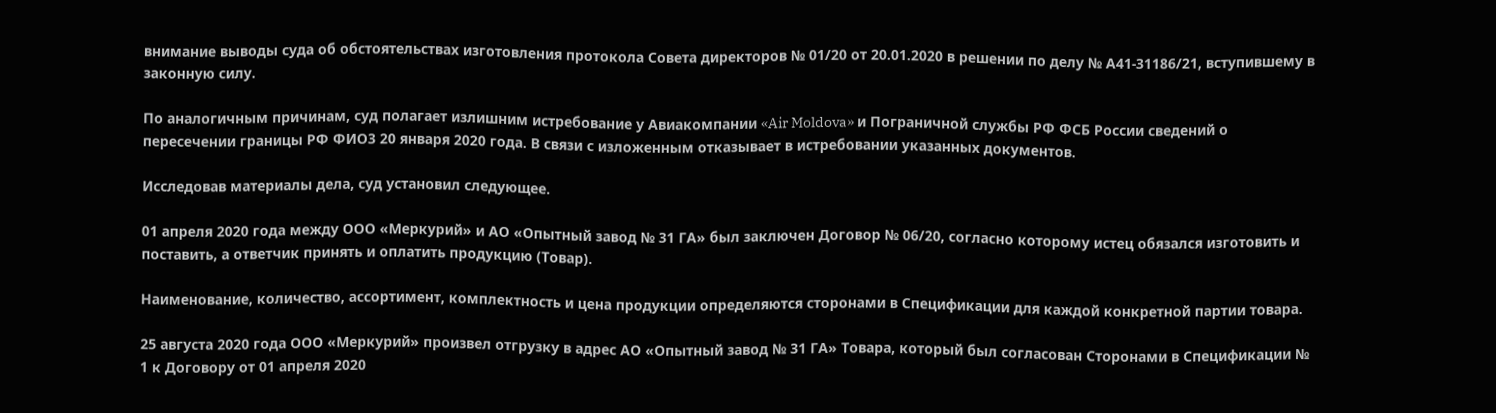внимание выводы суда об обстоятельствах изготовления протокола Совета директоров № 01/20 от 20.01.2020 в решении по делу № А41-31186/21, вступившему в законную силу.

По аналогичным причинам, суд полагает излишним истребование у Авиакомпании «Air Moldova» и Пограничной службы РФ ФСБ России сведений о пересечении границы РФ ФИО3 20 января 2020 года. В связи с изложенным отказывает в истребовании указанных документов.

Исследовав материалы дела, суд установил следующее.

01 апреля 2020 года между ООО «Меркурий» и АО «Опытный завод № 31 ГА» был заключен Договор № 06/20, согласно которому истец обязался изготовить и поставить, а ответчик принять и оплатить продукцию (Товар).

Наименование, количество, ассортимент, комплектность и цена продукции определяются сторонами в Спецификации для каждой конкретной партии товара.

25 августа 2020 года ООО «Меркурий» произвел отгрузку в адрес АО «Опытный завод № 31 ГА» Товара, который был согласован Сторонами в Спецификации № 1 к Договору от 01 апреля 2020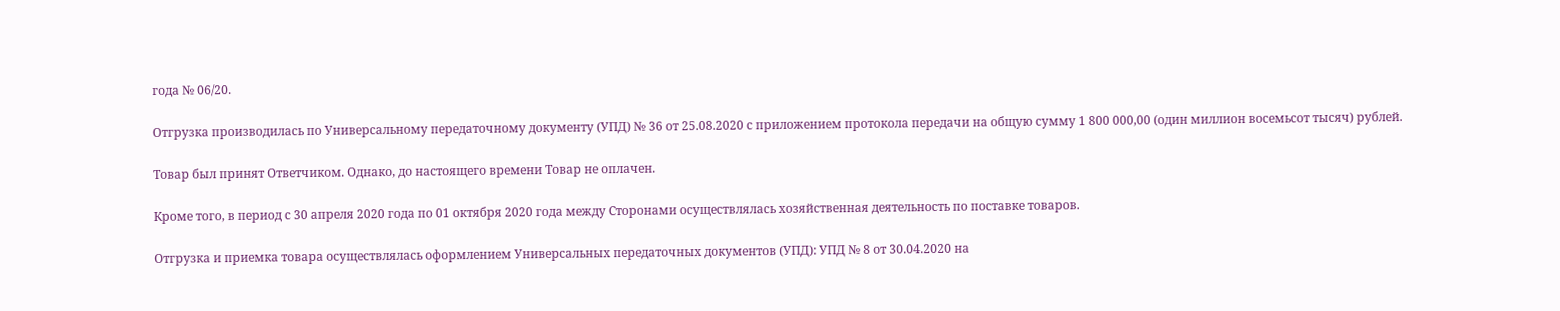года № 06/20.

Отгрузка производилась по Универсальному передаточному документу (УПД) № 36 от 25.08.2020 с приложением протокола передачи на общую сумму 1 800 000,00 (один миллион восемьсот тысяч) рублей.

Товар был принят Ответчиком. Однако, до настоящего времени Товар не оплачен.

Кроме того, в период с 30 апреля 2020 года по 01 октября 2020 года между Сторонами осуществлялась хозяйственная деятельность по поставке товаров.

Отгрузка и приемка товара осуществлялась оформлением Универсальных передаточных документов (УПД): УПД № 8 от 30.04.2020 на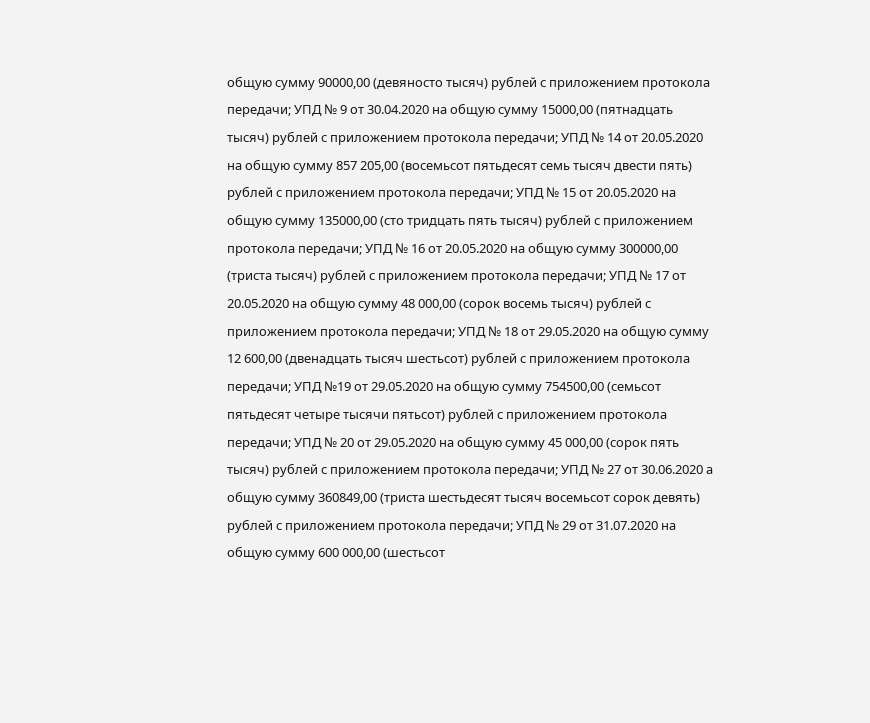общую сумму 90000,00 (девяносто тысяч) рублей с приложением протокола передачи; УПД № 9 от 30.04.2020 на общую сумму 15000,00 (пятнадцать тысяч) рублей с приложением протокола передачи; УПД № 14 от 20.05.2020 на общую сумму 857 205,00 (восемьсот пятьдесят семь тысяч двести пять) рублей с приложением протокола передачи; УПД № 15 от 20.05.2020 на общую сумму 135000,00 (сто тридцать пять тысяч) рублей с приложением протокола передачи; УПД № 16 от 20.05.2020 на общую сумму 300000,00 (триста тысяч) рублей с приложением протокола передачи; УПД № 17 от 20.05.2020 на общую сумму 48 000,00 (сорок восемь тысяч) рублей с приложением протокола передачи; УПД № 18 от 29.05.2020 на общую сумму 12 600,00 (двенадцать тысяч шестьсот) рублей с приложением протокола передачи; УПД №19 от 29.05.2020 на общую сумму 754500,00 (семьсот пятьдесят четыре тысячи пятьсот) рублей с приложением протокола передачи; УПД № 20 от 29.05.2020 на общую сумму 45 000,00 (сорок пять тысяч) рублей с приложением протокола передачи; УПД № 27 от 30.06.2020 а общую сумму 360849,00 (триста шестьдесят тысяч восемьсот сорок девять) рублей с приложением протокола передачи; УПД № 29 от 31.07.2020 на общую сумму 600 000,00 (шестьсот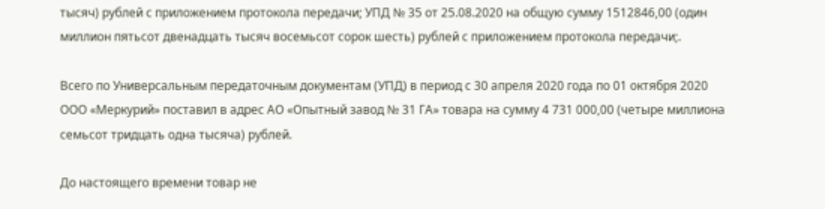тысяч) рублей с приложением протокола передачи; УПД № 35 от 25.08.2020 на общую сумму 1512846,00 (один миллион пятьсот двенадцать тысяч восемьсот сорок шесть) рублей с приложением протокола передачи;.

Всего по Универсальным передаточным документам (УПД) в период с 30 апреля 2020 года по 01 октября 2020 ООО «Меркурий» поставил в адрес АО «Опытный завод № 31 ГА» товара на сумму 4 731 000,00 (четыре миллиона семьсот тридцать одна тысяча) рублей.

До настоящего времени товар не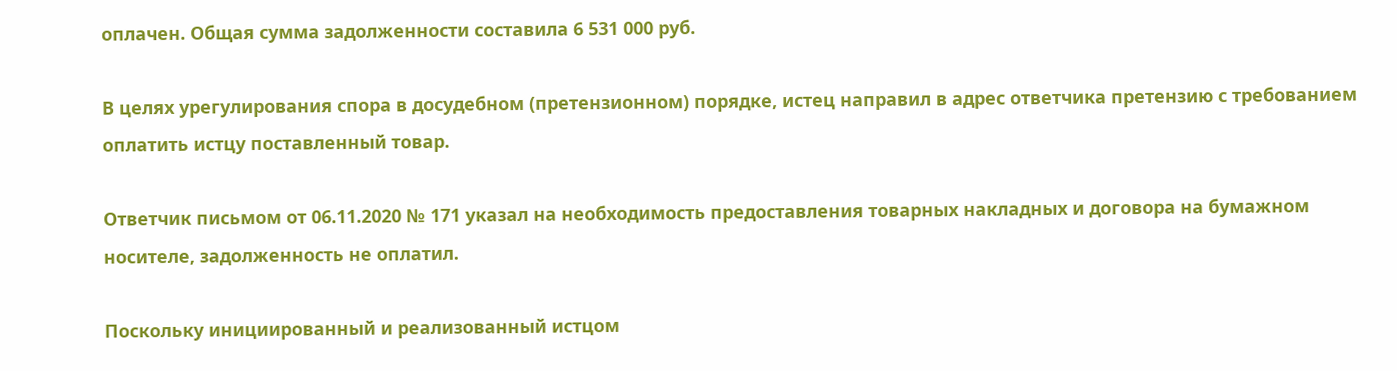оплачен. Общая сумма задолженности составила 6 531 000 руб.

В целях урегулирования спора в досудебном (претензионном) порядке, истец направил в адрес ответчика претензию с требованием оплатить истцу поставленный товар.

Ответчик письмом от 06.11.2020 № 171 указал на необходимость предоставления товарных накладных и договора на бумажном носителе, задолженность не оплатил.

Поскольку инициированный и реализованный истцом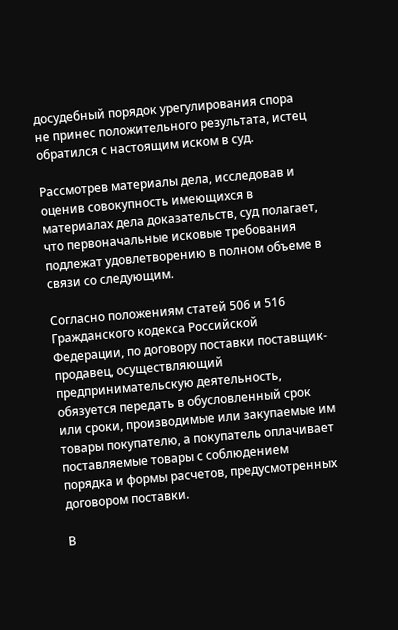досудебный порядок урегулирования спора не принес положительного результата, истец обратился с настоящим иском в суд.

Рассмотрев материалы дела, исследовав и оценив совокупность имеющихся в материалах дела доказательств, суд полагает, что первоначальные исковые требования подлежат удовлетворению в полном объеме в связи со следующим.

Согласно положениям статей 506 и 516 Гражданского кодекса Российской Федерации, по договору поставки поставщик-продавец, осуществляющий предпринимательскую деятельность, обязуется передать в обусловленный срок или сроки, производимые или закупаемые им товары покупателю, а покупатель оплачивает поставляемые товары с соблюдением порядка и формы расчетов, предусмотренных договором поставки.

В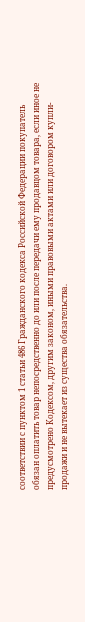соответствии с пунктом 1 статьи 486 Гражданского кодекса Российской Федерации покупатель обязан оплатить товар непосредственно до или после передачи ему продавцом товара, если иное не предусмотрено Кодексом, другим законом, иными правовыми актами или договором купли-продажи и не вытекает из существа обязательства.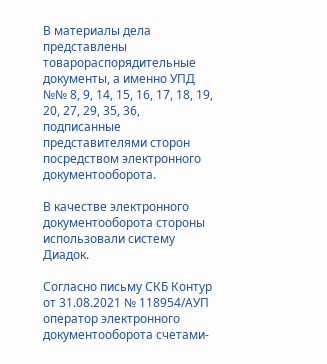В материалы дела представлены товарораспорядительные документы, а именно УПД №№ 8, 9, 14, 15, 16, 17, 18, 19, 20, 27, 29, 35, 36, подписанные представителями сторон посредством электронного документооборота.

В качестве электронного документооборота стороны использовали систему Диадок.

Согласно письму СКБ Контур от 31.08.2021 № 118954/АУП оператор электронного документооборота счетами-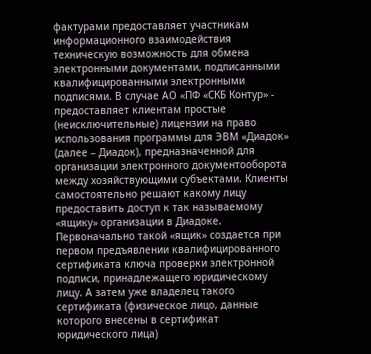фактурами предоставляет участникам информационного взаимодействия техническую возможность для обмена электронными документами, подписанными квалифицированными электронными подписями. В случае АО «ПФ «СКБ Контур» - предоставляет клиентам простые (неисключительные) лицензии на право использования программы для ЭВМ «Диадок» (далее – Диадок), предназначенной для организации электронного документооборота между хозяйствующими субъектами. Клиенты самостоятельно решают какому лицу предоставить доступ к так называемому «ящику» организации в Диадоке. Первоначально такой «ящик» создается при первом предъявлении квалифицированного сертификата ключа проверки электронной подписи, принадлежащего юридическому лицу. А затем уже владелец такого сертификата (физическое лицо, данные которого внесены в сертификат юридического лица)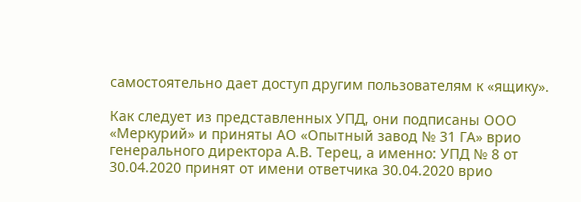самостоятельно дает доступ другим пользователям к «ящику».

Как следует из представленных УПД, они подписаны ООО «Меркурий» и приняты АО «Опытный завод № 31 ГА» врио генерального директора А.В. Терец, а именно: УПД № 8 от 30.04.2020 принят от имени ответчика 30.04.2020 врио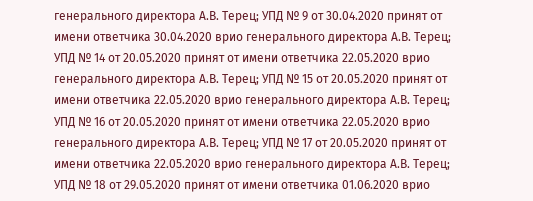генерального директора А.В. Терец; УПД № 9 от 30.04.2020 принят от имени ответчика 30.04.2020 врио генерального директора А.В. Терец; УПД № 14 от 20.05.2020 принят от имени ответчика 22.05.2020 врио генерального директора А.В. Терец; УПД № 15 от 20.05.2020 принят от имени ответчика 22.05.2020 врио генерального директора А.В. Терец; УПД № 16 от 20.05.2020 принят от имени ответчика 22.05.2020 врио генерального директора А.В. Терец; УПД № 17 от 20.05.2020 принят от имени ответчика 22.05.2020 врио генерального директора А.В. Терец; УПД № 18 от 29.05.2020 принят от имени ответчика 01.06.2020 врио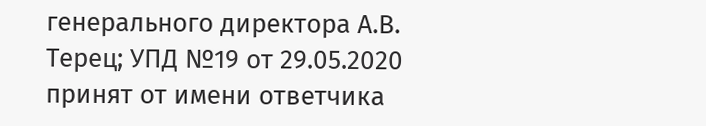генерального директора А.В. Терец; УПД №19 от 29.05.2020 принят от имени ответчика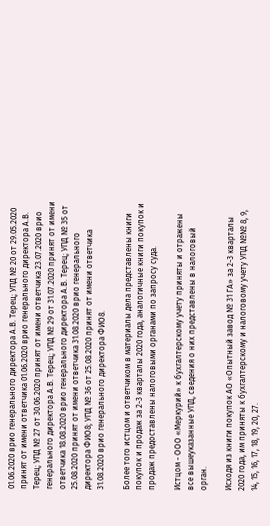01.06.2020 врио генерального директора А.В. Терец; УПД № 20 от 29.05.2020 принят от имени ответчика 01.06.2020 врио генерального директора А.В. Терец; УПД № 27 от 30.06.2020 принят от имени ответчика 23.07.2020 врио генерального директора А.В. Терец; УПД № 29 от 31.07.2020 принят от имени ответчика 18.08.2020 врио генерального директора А.В. Терец; УПД № 35 от 25.08.2020 принят от имени ответчика 31.08.2020 врио генерального директора ФИО8; УПД № 36 от 25.08.2020 принят от имени ответчика 31.08.2020 врио генерального директора ФИО8.

Более того истцом и ответчиком в материалы дела представлены книги покупок и продаж за 2-3 кварталы 2020 года, аналогичные книги покупок и продаж предоставлены налоговыми органами по запросу суда.

Истцом - ООО «Меркурий» к бухгалтерскому учету приняты и отражены все вышеуказанные УПД, сведения о них представлены в налоговый орган.

Исходя из книги покупок АО «Опытный завод № 31 ГА» за 2-3 кварталы 2020 года, им приняты к бухгалтерскому и налоговому учету УПД №№ 8, 9, 14, 15, 16, 17, 18, 19, 20, 27.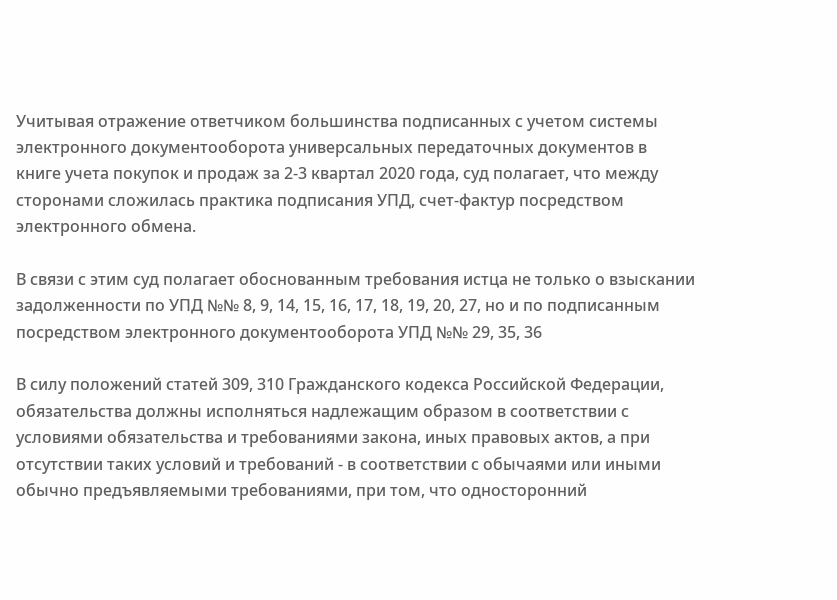Учитывая отражение ответчиком большинства подписанных с учетом системы электронного документооборота универсальных передаточных документов в книге учета покупок и продаж за 2-3 квартал 2020 года, суд полагает, что между сторонами сложилась практика подписания УПД, счет-фактур посредством электронного обмена.

В связи с этим суд полагает обоснованным требования истца не только о взыскании задолженности по УПД №№ 8, 9, 14, 15, 16, 17, 18, 19, 20, 27, но и по подписанным посредством электронного документооборота УПД №№ 29, 35, 36

В силу положений статей 309, 310 Гражданского кодекса Российской Федерации, обязательства должны исполняться надлежащим образом в соответствии с условиями обязательства и требованиями закона, иных правовых актов, а при отсутствии таких условий и требований - в соответствии с обычаями или иными обычно предъявляемыми требованиями, при том, что односторонний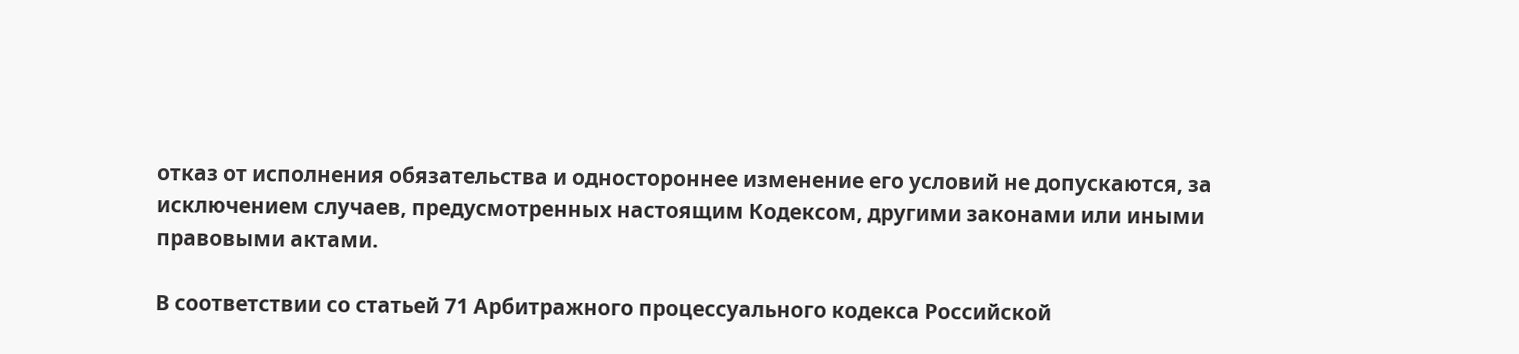отказ от исполнения обязательства и одностороннее изменение его условий не допускаются, за исключением случаев, предусмотренных настоящим Кодексом, другими законами или иными правовыми актами.

В соответствии со статьей 71 Арбитражного процессуального кодекса Российской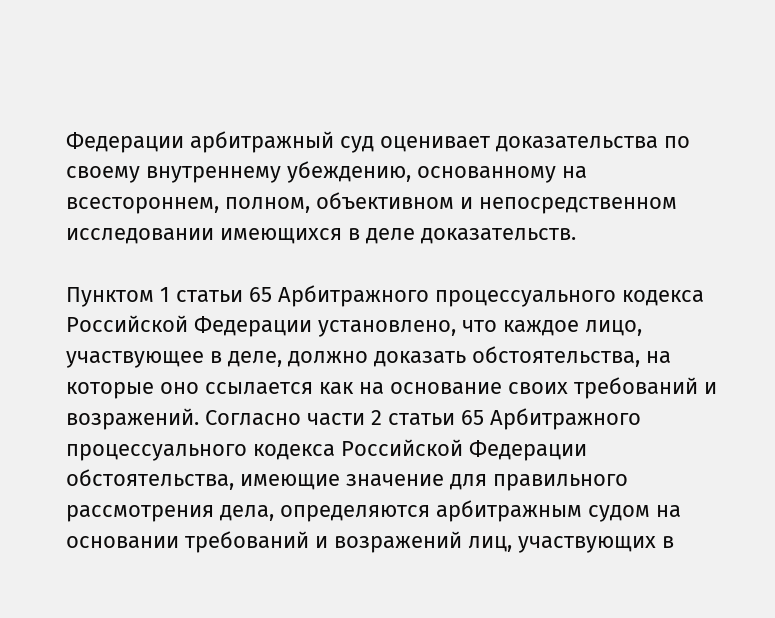Федерации арбитражный суд оценивает доказательства по своему внутреннему убеждению, основанному на всестороннем, полном, объективном и непосредственном исследовании имеющихся в деле доказательств.

Пунктом 1 статьи 65 Арбитражного процессуального кодекса Российской Федерации установлено, что каждое лицо, участвующее в деле, должно доказать обстоятельства, на которые оно ссылается как на основание своих требований и возражений. Согласно части 2 статьи 65 Арбитражного процессуального кодекса Российской Федерации обстоятельства, имеющие значение для правильного рассмотрения дела, определяются арбитражным судом на основании требований и возражений лиц, участвующих в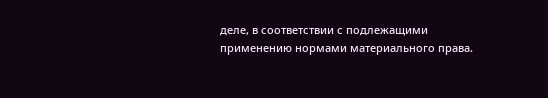деле, в соответствии с подлежащими применению нормами материального права.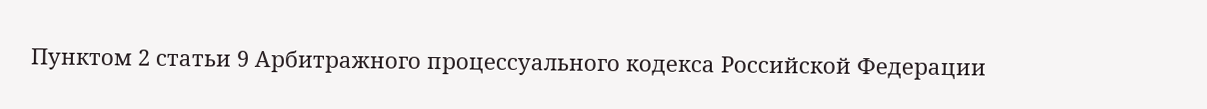Пунктом 2 статьи 9 Арбитражного процессуального кодекса Российской Федерации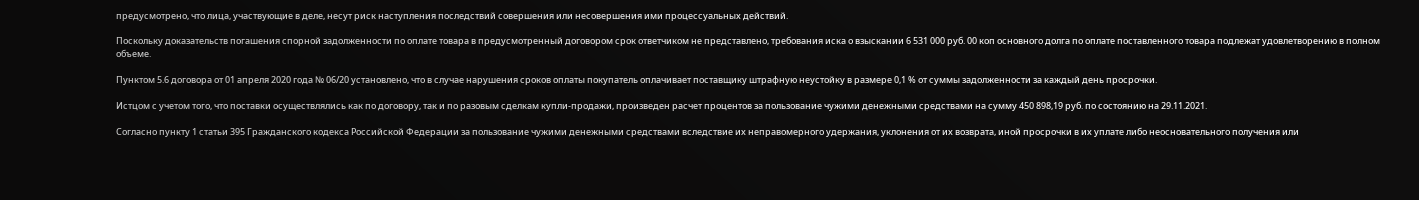предусмотрено, что лица, участвующие в деле, несут риск наступления последствий совершения или несовершения ими процессуальных действий.

Поскольку доказательств погашения спорной задолженности по оплате товара в предусмотренный договором срок ответчиком не представлено, требования иска о взыскании 6 531 000 руб. 00 коп основного долга по оплате поставленного товара подлежат удовлетворению в полном объеме.

Пунктом 5.6 договора от 01 апреля 2020 года № 06/20 установлено, что в случае нарушения сроков оплаты покупатель оплачивает поставщику штрафную неустойку в размере 0,1 % от суммы задолженности за каждый день просрочки.

Истцом с учетом того, что поставки осуществлялись как по договору, так и по разовым сделкам купли-продажи, произведен расчет процентов за пользование чужими денежными средствами на сумму 450 898,19 руб. по состоянию на 29.11.2021.

Согласно пункту 1 статьи 395 Гражданского кодекса Российской Федерации за пользование чужими денежными средствами вследствие их неправомерного удержания, уклонения от их возврата, иной просрочки в их уплате либо неосновательного получения или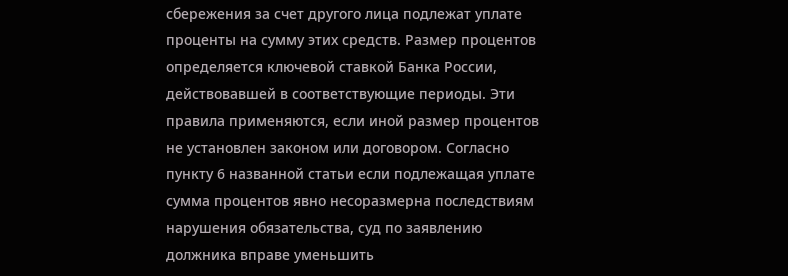сбережения за счет другого лица подлежат уплате проценты на сумму этих средств. Размер процентов определяется ключевой ставкой Банка России, действовавшей в соответствующие периоды. Эти правила применяются, если иной размер процентов не установлен законом или договором. Согласно пункту 6 названной статьи если подлежащая уплате сумма процентов явно несоразмерна последствиям нарушения обязательства, суд по заявлению должника вправе уменьшить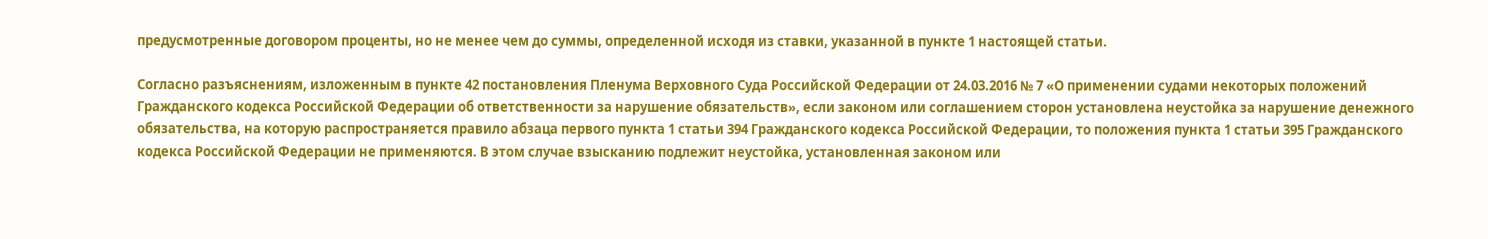предусмотренные договором проценты, но не менее чем до суммы, определенной исходя из ставки, указанной в пункте 1 настоящей статьи.

Согласно разъяснениям, изложенным в пункте 42 постановления Пленума Верховного Суда Российской Федерации от 24.03.2016 № 7 «О применении судами некоторых положений Гражданского кодекса Российской Федерации об ответственности за нарушение обязательств», если законом или соглашением сторон установлена неустойка за нарушение денежного обязательства, на которую распространяется правило абзаца первого пункта 1 статьи 394 Гражданского кодекса Российской Федерации, то положения пункта 1 статьи 395 Гражданского кодекса Российской Федерации не применяются. В этом случае взысканию подлежит неустойка, установленная законом или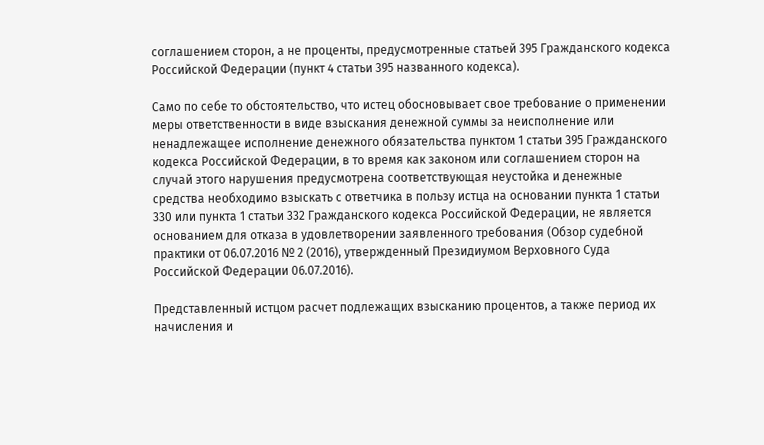соглашением сторон, а не проценты, предусмотренные статьей 395 Гражданского кодекса Российской Федерации (пункт 4 статьи 395 названного кодекса).

Само по себе то обстоятельство, что истец обосновывает свое требование о применении меры ответственности в виде взыскания денежной суммы за неисполнение или ненадлежащее исполнение денежного обязательства пунктом 1 статьи 395 Гражданского кодекса Российской Федерации, в то время как законом или соглашением сторон на случай этого нарушения предусмотрена соответствующая неустойка и денежные средства необходимо взыскать с ответчика в пользу истца на основании пункта 1 статьи 330 или пункта 1 статьи 332 Гражданского кодекса Российской Федерации, не является основанием для отказа в удовлетворении заявленного требования (Обзор судебной практики от 06.07.2016 № 2 (2016), утвержденный Президиумом Верховного Суда Российской Федерации 06.07.2016).

Представленный истцом расчет подлежащих взысканию процентов, а также период их начисления и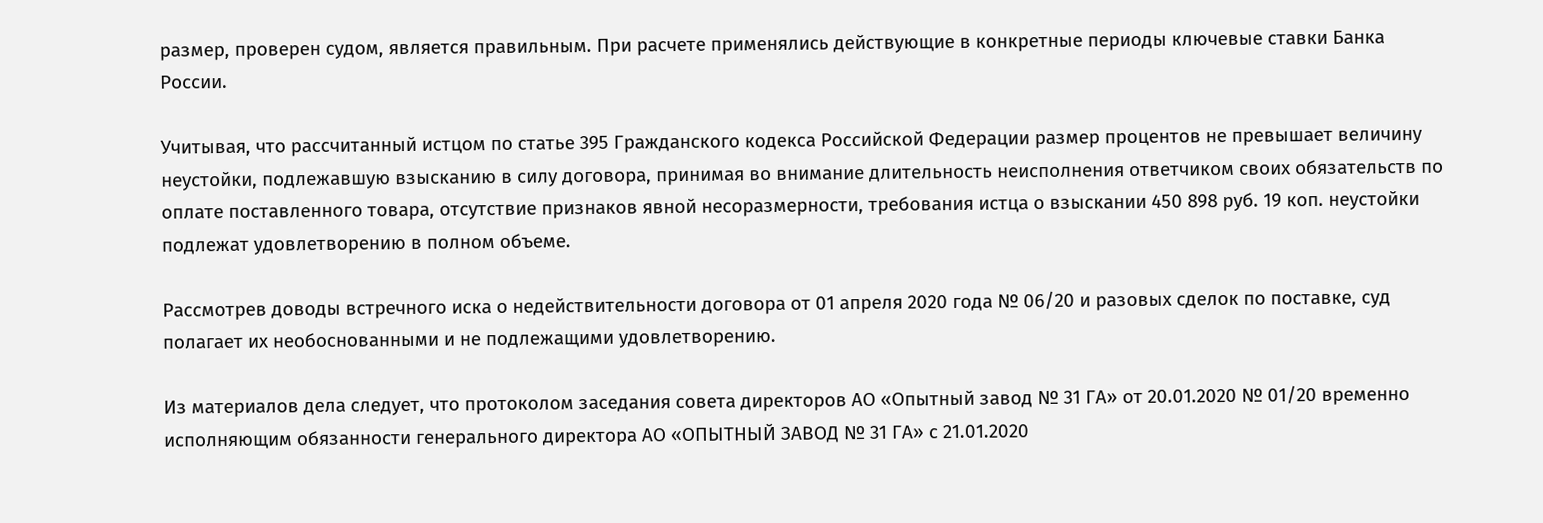размер, проверен судом, является правильным. При расчете применялись действующие в конкретные периоды ключевые ставки Банка России.

Учитывая, что рассчитанный истцом по статье 395 Гражданского кодекса Российской Федерации размер процентов не превышает величину неустойки, подлежавшую взысканию в силу договора, принимая во внимание длительность неисполнения ответчиком своих обязательств по оплате поставленного товара, отсутствие признаков явной несоразмерности, требования истца о взыскании 450 898 руб. 19 коп. неустойки подлежат удовлетворению в полном объеме.

Рассмотрев доводы встречного иска о недействительности договора от 01 апреля 2020 года № 06/20 и разовых сделок по поставке, суд полагает их необоснованными и не подлежащими удовлетворению.

Из материалов дела следует, что протоколом заседания совета директоров АО «Опытный завод № 31 ГА» от 20.01.2020 № 01/20 временно исполняющим обязанности генерального директора АО «ОПЫТНЫЙ ЗАВОД № 31 ГА» с 21.01.2020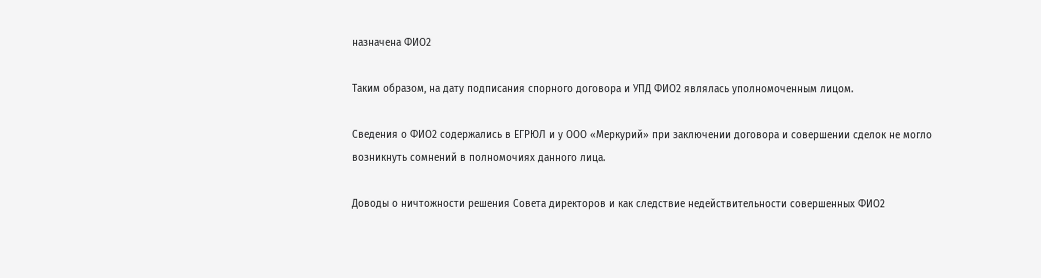назначена ФИО2

Таким образом, на дату подписания спорного договора и УПД ФИО2 являлась уполномоченным лицом.

Сведения о ФИО2 содержались в ЕГРЮЛ и у ООО «Меркурий» при заключении договора и совершении сделок не могло возникнуть сомнений в полномочиях данного лица.

Доводы о ничтожности решения Совета директоров и как следствие недействительности совершенных ФИО2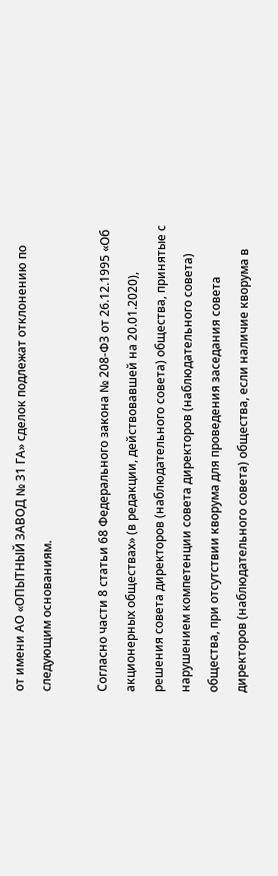от имени АО «ОПЫТНЫЙ ЗАВОД № 31 ГА» сделок подлежат отклонению по следующим основаниям.

Согласно части 8 статьи 68 Федерального закона № 208-ФЗ от 26.12.1995 «Об акционерных обществах» (в редакции, действовавшей на 20.01.2020), решения совета директоров (наблюдательного совета) общества, принятые с нарушением компетенции совета директоров (наблюдательного совета) общества, при отсутствии кворума для проведения заседания совета директоров (наблюдательного совета) общества, если наличие кворума в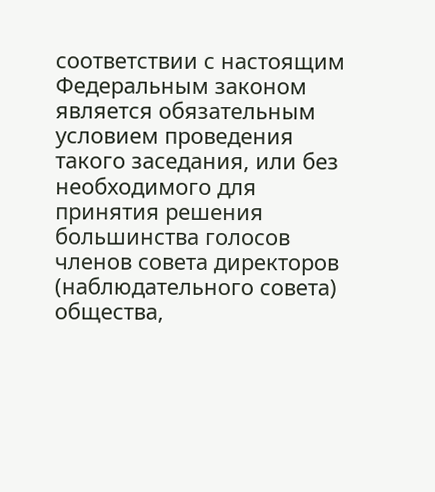соответствии с настоящим Федеральным законом является обязательным условием проведения такого заседания, или без необходимого для принятия решения большинства голосов членов совета директоров (наблюдательного совета) общества,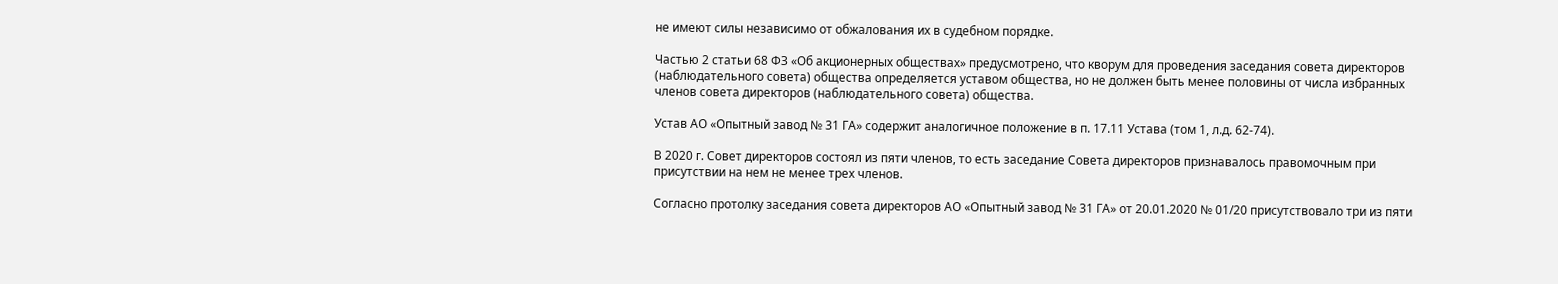не имеют силы независимо от обжалования их в судебном порядке.

Частью 2 статьи 68 ФЗ «Об акционерных обществах» предусмотрено, что кворум для проведения заседания совета директоров (наблюдательного совета) общества определяется уставом общества, но не должен быть менее половины от числа избранных членов совета директоров (наблюдательного совета) общества.

Устав АО «Опытный завод № 31 ГА» содержит аналогичное положение в п. 17.11 Устава (том 1, л.д. 62-74).

В 2020 г. Совет директоров состоял из пяти членов, то есть заседание Совета директоров признавалось правомочным при присутствии на нем не менее трех членов.

Согласно протолку заседания совета директоров АО «Опытный завод № 31 ГА» от 20.01.2020 № 01/20 присутствовало три из пяти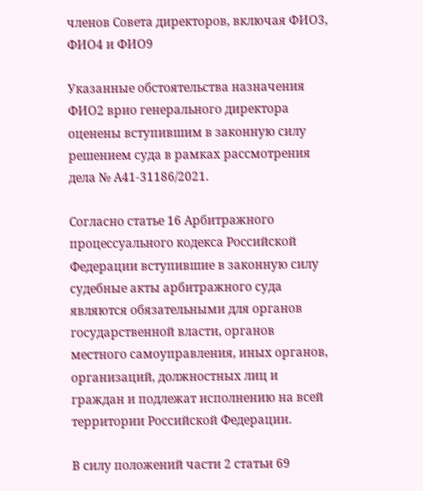членов Совета директоров, включая ФИО3, ФИО4 и ФИО9

Указанные обстоятельства назначения ФИО2 врио генерального директора оценены вступившим в законную силу решением суда в рамках рассмотрения дела № А41-31186/2021.

Согласно статье 16 Арбитражного процессуального кодекса Российской Федерации вступившие в законную силу судебные акты арбитражного суда являются обязательными для органов государственной власти, органов местного самоуправления, иных органов, организаций, должностных лиц и граждан и подлежат исполнению на всей территории Российской Федерации.

В силу положений части 2 статьи 69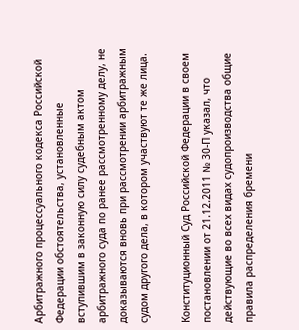Арбитражного процессуального кодекса Российской Федерации обстоятельства, установленные вступившим в законную силу судебным актом арбитражного суда по ранее рассмотренному делу, не доказываются вновь при рассмотрении арбитражным судом другого дела, в котором участвуют те же лица.

Конституционный Суд Российской Федерации в своем постановлении от 21.12.2011 № 30-П указал, что действующие во всех видах судопроизводства общие правила распределения бремени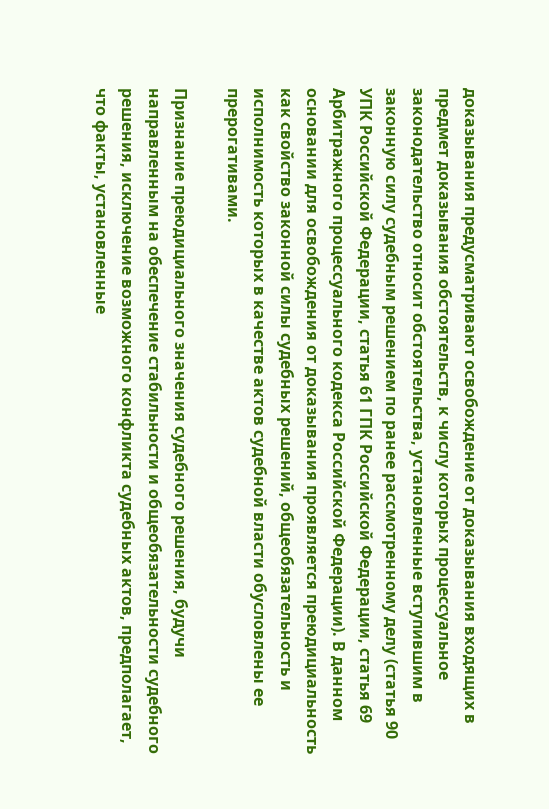доказывания предусматривают освобождение от доказывания входящих в предмет доказывания обстоятельств, к числу которых процессуальное законодательство относит обстоятельства, установленные вступившим в законную силу судебным решением по ранее рассмотренному делу (статья 90 УПК Российской Федерации, статья 61 ГПК Российской Федерации, статья 69 Арбитражного процессуального кодекса Российской Федерации). В данном основании для освобождения от доказывания проявляется преюдициальность как свойство законной силы судебных решений, общеобязательность и исполнимость которых в качестве актов судебной власти обусловлены ее прерогативами.

Признание преюдициального значения судебного решения, будучи направленным на обеспечение стабильности и общеобязательности судебного решения, исключение возможного конфликта судебных актов, предполагает, что факты, установленные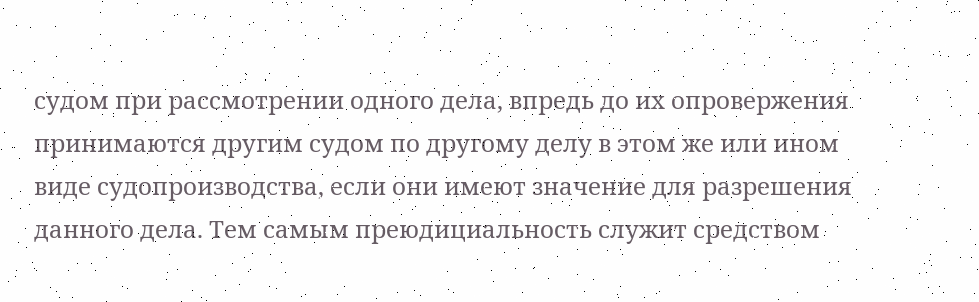судом при рассмотрении одного дела, впредь до их опровержения принимаются другим судом по другому делу в этом же или ином виде судопроизводства, если они имеют значение для разрешения данного дела. Тем самым преюдициальность служит средством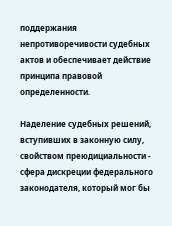поддержания непротиворечивости судебных актов и обеспечивает действие принципа правовой определенности.

Наделение судебных решений, вступивших в законную силу, свойством преюдициальности - сфера дискреции федерального законодателя, который мог бы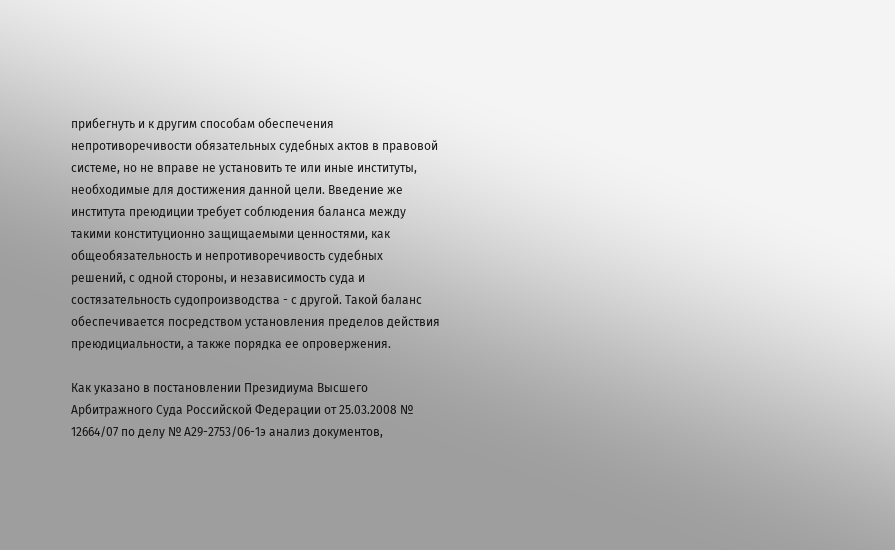прибегнуть и к другим способам обеспечения непротиворечивости обязательных судебных актов в правовой системе, но не вправе не установить те или иные институты, необходимые для достижения данной цели. Введение же института преюдиции требует соблюдения баланса между такими конституционно защищаемыми ценностями, как общеобязательность и непротиворечивость судебных решений, с одной стороны, и независимость суда и состязательность судопроизводства - с другой. Такой баланс обеспечивается посредством установления пределов действия преюдициальности, а также порядка ее опровержения.

Как указано в постановлении Президиума Высшего Арбитражного Суда Российской Федерации от 25.03.2008 № 12664/07 по делу № А29-2753/06-1э анализ документов,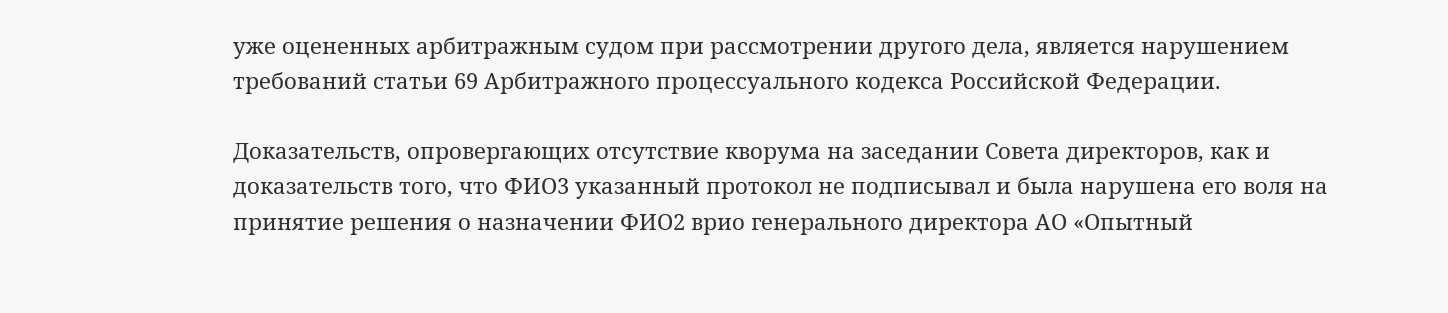уже оцененных арбитражным судом при рассмотрении другого дела, является нарушением требований статьи 69 Арбитражного процессуального кодекса Российской Федерации.

Доказательств, опровергающих отсутствие кворума на заседании Совета директоров, как и доказательств того, что ФИО3 указанный протокол не подписывал и была нарушена его воля на принятие решения о назначении ФИО2 врио генерального директора АО «Опытный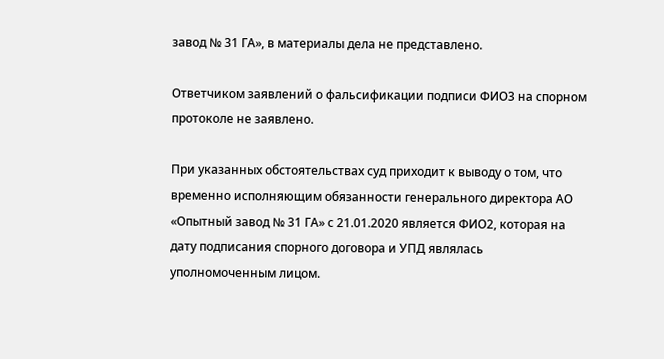завод № 31 ГА», в материалы дела не представлено.

Ответчиком заявлений о фальсификации подписи ФИО3 на спорном протоколе не заявлено.

При указанных обстоятельствах суд приходит к выводу о том, что временно исполняющим обязанности генерального директора АО «Опытный завод № 31 ГА» с 21.01.2020 является ФИО2, которая на дату подписания спорного договора и УПД являлась уполномоченным лицом.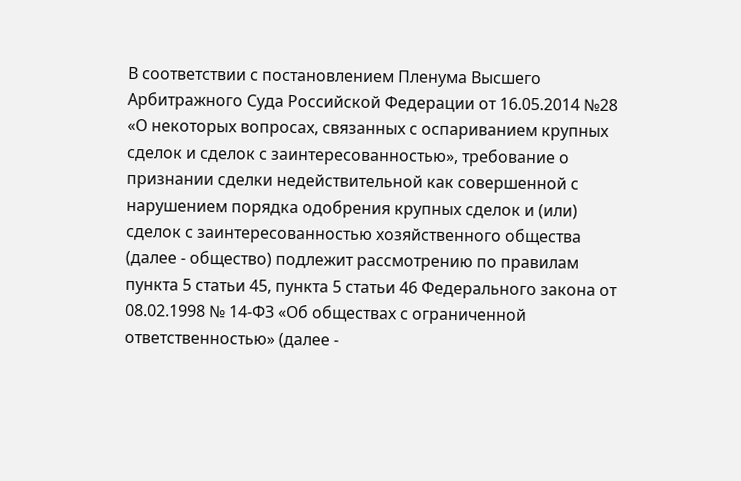В соответствии с постановлением Пленума Высшего Арбитражного Суда Российской Федерации от 16.05.2014 №28 «О некоторых вопросах, связанных с оспариванием крупных сделок и сделок с заинтересованностью», требование о признании сделки недействительной как совершенной с нарушением порядка одобрения крупных сделок и (или) сделок с заинтересованностью хозяйственного общества (далее - общество) подлежит рассмотрению по правилам пункта 5 статьи 45, пункта 5 статьи 46 Федерального закона от 08.02.1998 № 14-ФЗ «Об обществах с ограниченной ответственностью» (далее -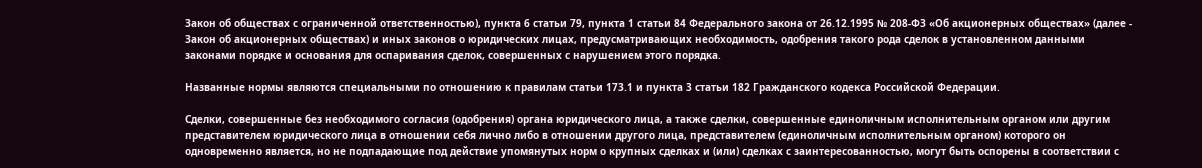Закон об обществах с ограниченной ответственностью), пункта 6 статьи 79, пункта 1 статьи 84 Федерального закона от 26.12.1995 № 208-ФЗ «Об акционерных обществах» (далее - Закон об акционерных обществах) и иных законов о юридических лицах, предусматривающих необходимость, одобрения такого рода сделок в установленном данными законами порядке и основания для оспаривания сделок, совершенных с нарушением этого порядка.

Названные нормы являются специальными по отношению к правилам статьи 173.1 и пункта 3 статьи 182 Гражданского кодекса Российской Федерации.

Сделки, совершенные без необходимого согласия (одобрения) органа юридического лица, а также сделки, совершенные единоличным исполнительным органом или другим представителем юридического лица в отношении себя лично либо в отношении другого лица, представителем (единоличным исполнительным органом) которого он одновременно является, но не подпадающие под действие упомянутых норм о крупных сделках и (или) сделках с заинтересованностью, могут быть оспорены в соответствии с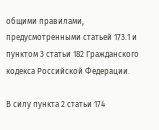общими правилами, предусмотренными статьей 173.1 и пунктом 3 статьи 182 Гражданского кодекса Российской Федерации.

В силу пункта 2 статьи 174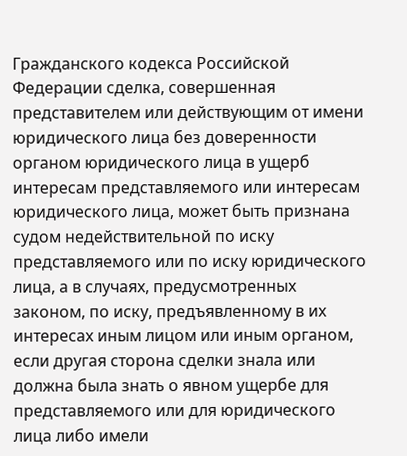Гражданского кодекса Российской Федерации сделка, совершенная представителем или действующим от имени юридического лица без доверенности органом юридического лица в ущерб интересам представляемого или интересам юридического лица, может быть признана судом недействительной по иску представляемого или по иску юридического лица, а в случаях, предусмотренных законом, по иску, предъявленному в их интересах иным лицом или иным органом, если другая сторона сделки знала или должна была знать о явном ущербе для представляемого или для юридического лица либо имели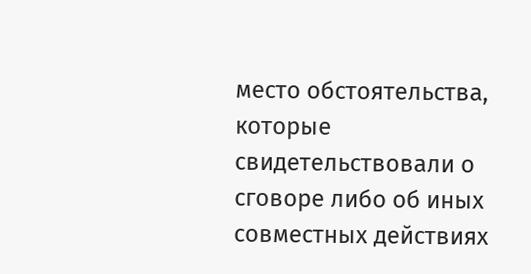место обстоятельства, которые свидетельствовали о сговоре либо об иных совместных действиях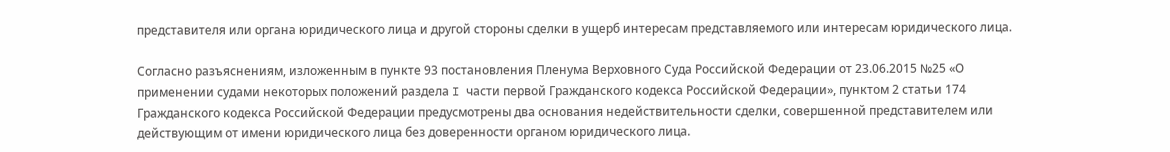представителя или органа юридического лица и другой стороны сделки в ущерб интересам представляемого или интересам юридического лица.

Согласно разъяснениям, изложенным в пункте 93 постановления Пленума Верховного Суда Российской Федерации от 23.06.2015 №25 «О применении судами некоторых положений раздела I части первой Гражданского кодекса Российской Федерации», пунктом 2 статьи 174 Гражданского кодекса Российской Федерации предусмотрены два основания недействительности сделки, совершенной представителем или действующим от имени юридического лица без доверенности органом юридического лица.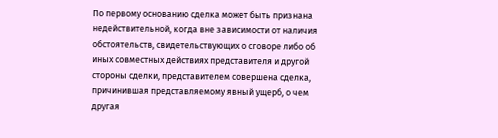По первому основанию сделка может быть признана недействительной, когда вне зависимости от наличия обстоятельств, свидетельствующих о сговоре либо об иных совместных действиях представителя и другой стороны сделки, представителем совершена сделка, причинившая представляемому явный ущерб, о чем другая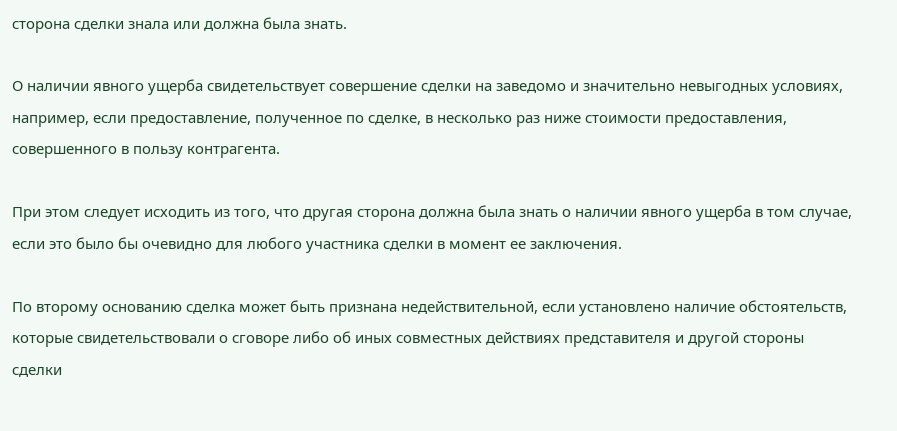сторона сделки знала или должна была знать.

О наличии явного ущерба свидетельствует совершение сделки на заведомо и значительно невыгодных условиях, например, если предоставление, полученное по сделке, в несколько раз ниже стоимости предоставления, совершенного в пользу контрагента.

При этом следует исходить из того, что другая сторона должна была знать о наличии явного ущерба в том случае, если это было бы очевидно для любого участника сделки в момент ее заключения.

По второму основанию сделка может быть признана недействительной, если установлено наличие обстоятельств, которые свидетельствовали о сговоре либо об иных совместных действиях представителя и другой стороны сделки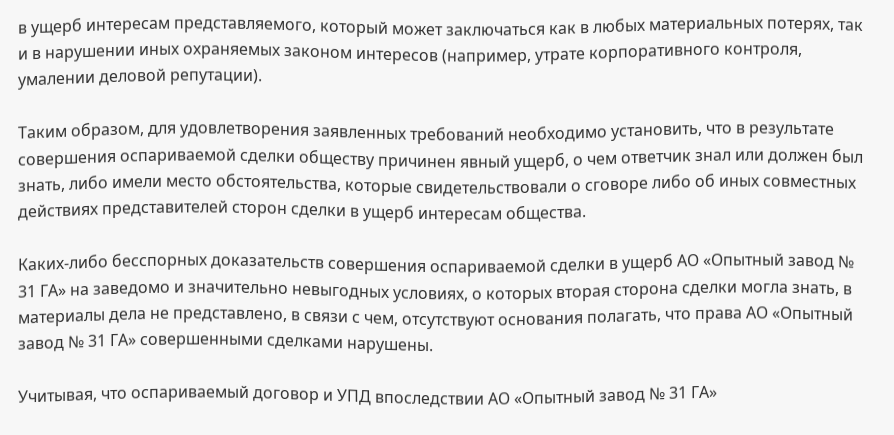в ущерб интересам представляемого, который может заключаться как в любых материальных потерях, так и в нарушении иных охраняемых законом интересов (например, утрате корпоративного контроля, умалении деловой репутации).

Таким образом, для удовлетворения заявленных требований необходимо установить, что в результате совершения оспариваемой сделки обществу причинен явный ущерб, о чем ответчик знал или должен был знать, либо имели место обстоятельства, которые свидетельствовали о сговоре либо об иных совместных действиях представителей сторон сделки в ущерб интересам общества.

Каких-либо бесспорных доказательств совершения оспариваемой сделки в ущерб АО «Опытный завод № 31 ГА» на заведомо и значительно невыгодных условиях, о которых вторая сторона сделки могла знать, в материалы дела не представлено, в связи с чем, отсутствуют основания полагать, что права АО «Опытный завод № 31 ГА» совершенными сделками нарушены.

Учитывая, что оспариваемый договор и УПД впоследствии АО «Опытный завод № 31 ГА»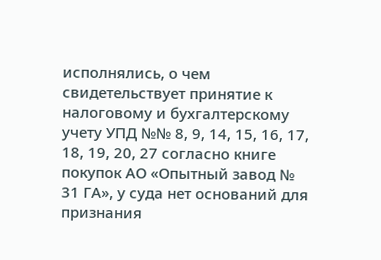исполнялись, о чем свидетельствует принятие к налоговому и бухгалтерскому учету УПД №№ 8, 9, 14, 15, 16, 17, 18, 19, 20, 27 согласно книге покупок АО «Опытный завод № 31 ГА», у суда нет оснований для признания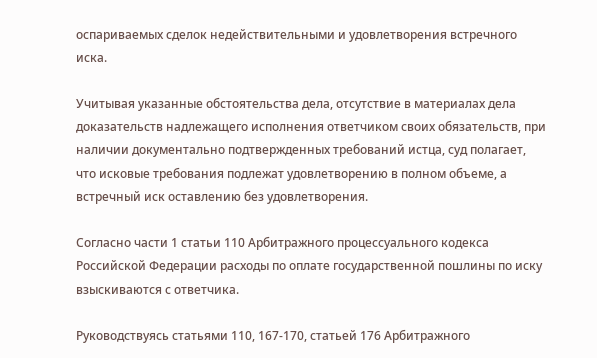оспариваемых сделок недействительными и удовлетворения встречного иска.

Учитывая указанные обстоятельства дела, отсутствие в материалах дела доказательств надлежащего исполнения ответчиком своих обязательств, при наличии документально подтвержденных требований истца, суд полагает, что исковые требования подлежат удовлетворению в полном объеме, а встречный иск оставлению без удовлетворения.

Согласно части 1 статьи 110 Арбитражного процессуального кодекса Российской Федерации расходы по оплате государственной пошлины по иску взыскиваются с ответчика.

Руководствуясь статьями 110, 167-170, статьей 176 Арбитражного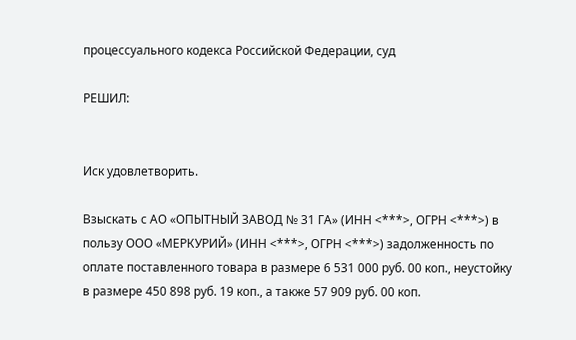процессуального кодекса Российской Федерации, суд

РЕШИЛ:


Иск удовлетворить.

Взыскать с АО «ОПЫТНЫЙ ЗАВОД № 31 ГА» (ИНН <***>, ОГРН <***>) в пользу ООО «МЕРКУРИЙ» (ИНН <***>, ОГРН <***>) задолженность по оплате поставленного товара в размере 6 531 000 руб. 00 коп., неустойку в размере 450 898 руб. 19 коп., а также 57 909 руб. 00 коп.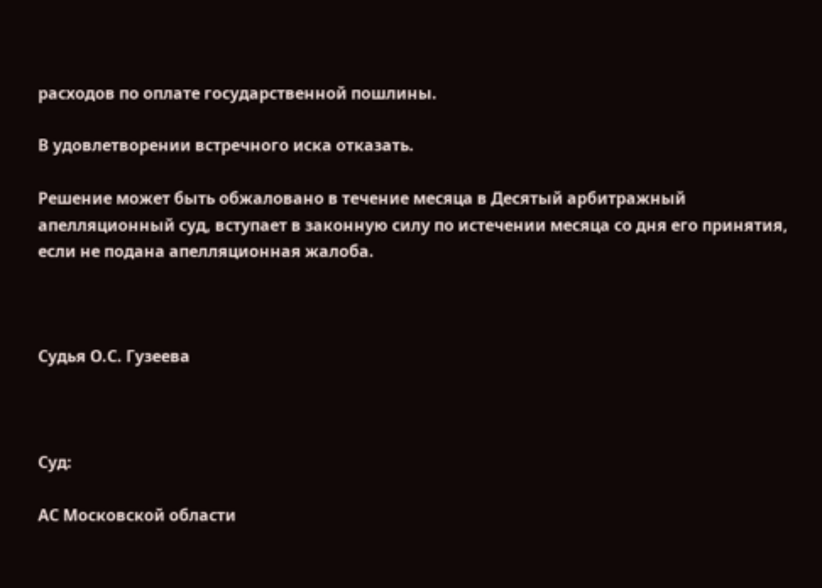расходов по оплате государственной пошлины.

В удовлетворении встречного иска отказать.

Решение может быть обжаловано в течение месяца в Десятый арбитражный апелляционный суд, вступает в законную силу по истечении месяца со дня его принятия, если не подана апелляционная жалоба.



Судья О.С. Гузеева



Суд:

АС Московской области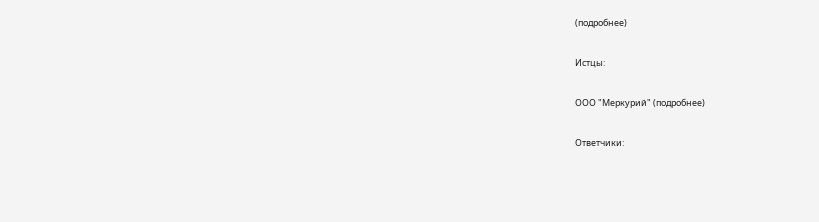(подробнее)

Истцы:

ООО "Меркурий" (подробнее)

Ответчики: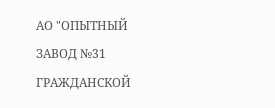АО "ОПЫТНЫЙ ЗАВОД №31 ГРАЖДАНСКОЙ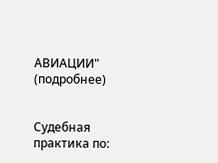АВИАЦИИ" (подробнее)


Судебная практика по: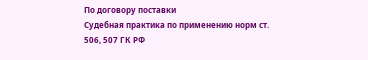По договору поставки
Судебная практика по применению норм ст. 506, 507 ГК РФ